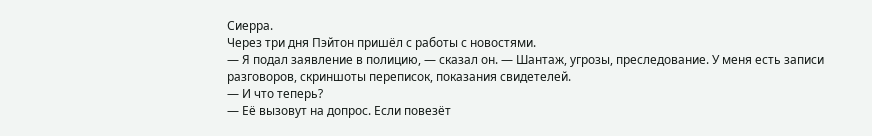Сиерра.
Через три дня Пэйтон пришёл с работы с новостями.
— Я подал заявление в полицию, — сказал он. — Шантаж, угрозы, преследование. У меня есть записи разговоров, скриншоты переписок, показания свидетелей.
— И что теперь?
— Её вызовут на допрос. Если повезёт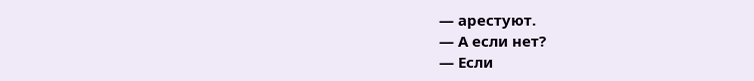— арестуют.
— А если нет?
— Если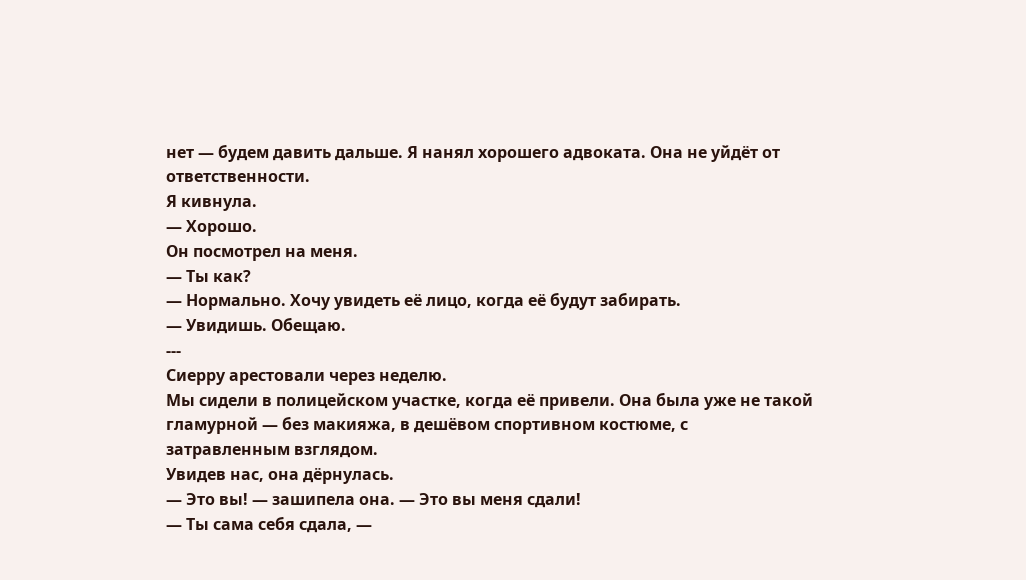нет — будем давить дальше. Я нанял хорошего адвоката. Она не уйдёт от ответственности.
Я кивнула.
— Хорошо.
Он посмотрел на меня.
— Ты как?
— Нормально. Хочу увидеть её лицо, когда её будут забирать.
— Увидишь. Обещаю.
---
Сиерру арестовали через неделю.
Мы сидели в полицейском участке, когда её привели. Она была уже не такой гламурной — без макияжа, в дешёвом спортивном костюме, с затравленным взглядом.
Увидев нас, она дёрнулась.
— Это вы! — зашипела она. — Это вы меня сдали!
— Ты сама себя сдала, —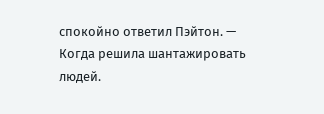спокойно ответил Пэйтон. — Когда решила шантажировать людей.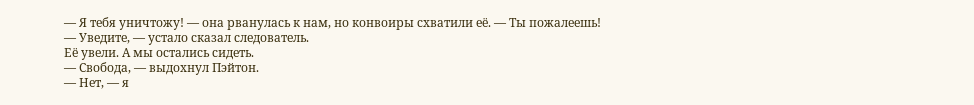— Я тебя уничтожу! — она рванулась к нам, но конвоиры схватили её. — Ты пожалеешь!
— Уведите, — устало сказал следователь.
Её увели. А мы остались сидеть.
— Свобода, — выдохнул Пэйтон.
— Нет, — я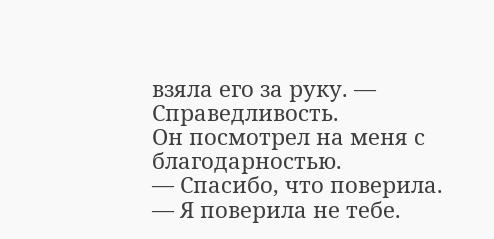взяла его за руку. — Справедливость.
Он посмотрел на меня с благодарностью.
— Спасибо, что поверила.
— Я поверила не тебе.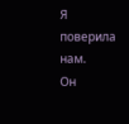Я поверила нам.
Он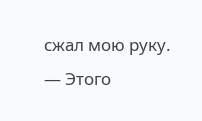сжал мою руку.
— Этого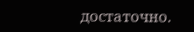достаточно.